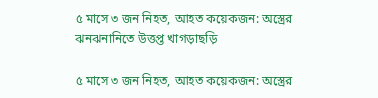৫ মাসে ৩ জন নিহত, আহত কয়েকজন: অস্ত্রের ঝনঝনানিতে উত্তপ্ত খাগড়াছড়ি

৫ মাসে ৩ জন নিহত, আহত কয়েকজন: অস্ত্রের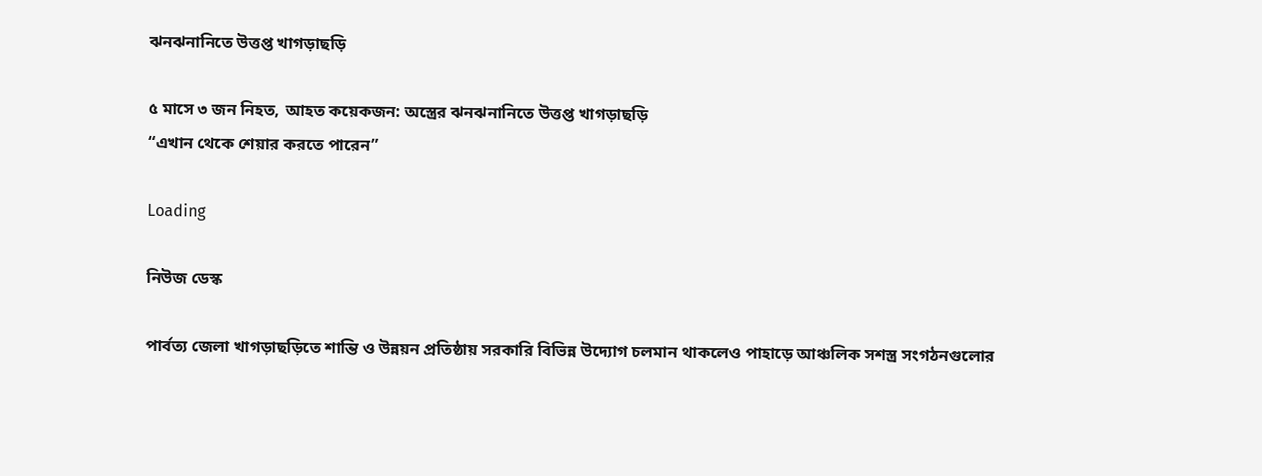ঝনঝনানিতে উত্তপ্ত খাগড়াছড়ি

৫ মাসে ৩ জন নিহত, আহত কয়েকজন: অস্ত্রের ঝনঝনানিতে উত্তপ্ত খাগড়াছড়ি
“এখান থেকে শেয়ার করতে পারেন”

Loading

নিউজ ডেস্ক

পার্বত্য জেলা খাগড়াছড়িতে শান্তি ও উন্নয়ন প্রতিষ্ঠায় সরকারি বিভিন্ন উদ্যোগ চলমান থাকলেও পাহাড়ে আঞ্চলিক সশস্ত্র সংগঠনগুলোর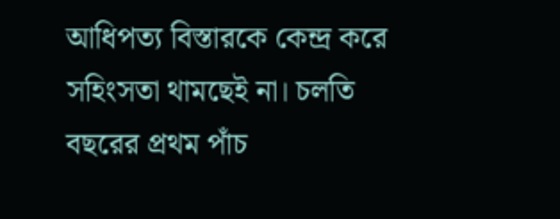আধিপত্য বিস্তারকে কেন্দ্র করে সহিংসতা থামছেই না। চলতি বছরের প্রথম পাঁচ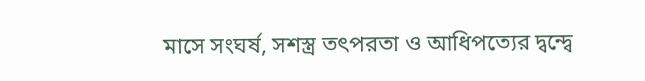মাসে সংঘর্ষ, সশস্ত্র তৎপরতা ও আধিপত্যের দ্বন্দ্বে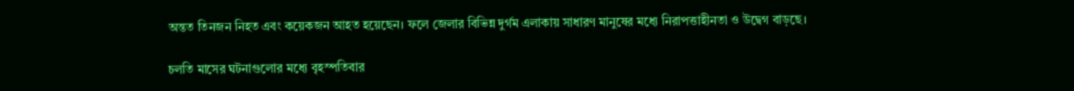অন্তত তিনজন নিহত এবং কয়েকজন আহত হয়েছেন। ফলে জেলার বিভিন্ন দুর্গম এলাকায় সাধারণ মানুষের মধ্যে নিরাপত্তাহীনতা ও উদ্বেগ বাড়ছে।

চলতি মাসের ঘটনাগুলোর মধ্যে বৃহস্পতিবার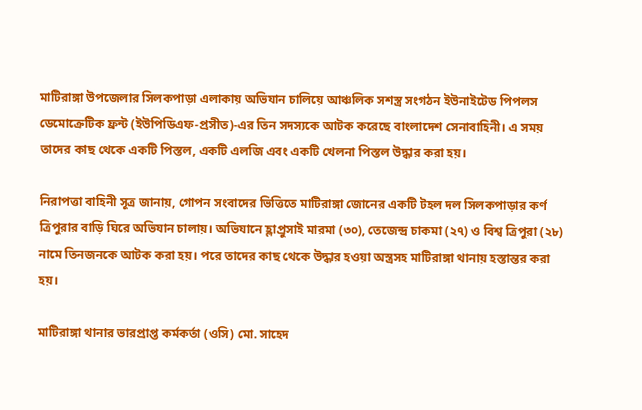মাটিরাঙ্গা উপজেলার সিলকপাড়া এলাকায় অভিযান চালিয়ে আঞ্চলিক সশস্ত্র সংগঠন ইউনাইটেড পিপলস ডেমোক্রেটিক ফ্রন্ট (ইউপিডিএফ-প্রসীত)-এর তিন সদস্যকে আটক করেছে বাংলাদেশ সেনাবাহিনী। এ সময় তাদের কাছ থেকে একটি পিস্তল, একটি এলজি এবং একটি খেলনা পিস্তল উদ্ধার করা হয়।

নিরাপত্তা বাহিনী সূত্র জানায়, গোপন সংবাদের ভিত্তিতে মাটিরাঙ্গা জোনের একটি টহল দল সিলকপাড়ার কর্ণ ত্রিপুরার বাড়ি ঘিরে অভিযান চালায়। অভিযানে হ্লাপ্রুসাই মারমা (৩০), তেজেন্দ্র চাকমা (২৭) ও বিশ্ব ত্রিপুরা (২৮) নামে তিনজনকে আটক করা হয়। পরে তাদের কাছ থেকে উদ্ধার হওয়া অস্ত্রসহ মাটিরাঙ্গা থানায় হস্তান্তর করা হয়।

মাটিরাঙ্গা থানার ভারপ্রাপ্ত কর্মকর্তা (ওসি) মো. সাহেদ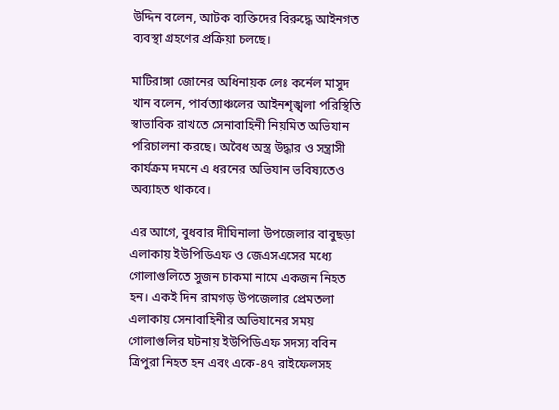উদ্দিন বলেন, আটক ব্যক্তিদের বিরুদ্ধে আইনগত ব্যবস্থা গ্রহণের প্রক্রিয়া চলছে।

মাটিরাঙ্গা জোনের অধিনায়ক লেঃ কর্নেল মাসুদ খান বলেন, পার্বত্যাঞ্চলের আইনশৃঙ্খলা পরিস্থিতি স্বাভাবিক রাখতে সেনাবাহিনী নিয়মিত অভিযান পরিচালনা করছে। অবৈধ অস্ত্র উদ্ধার ও সন্ত্রাসী কার্যক্রম দমনে এ ধরনের অভিযান ভবিষ্যতেও অব্যাহত থাকবে।

এর আগে, বুধবার দীঘিনালা উপজেলার বাবুছড়া এলাকায় ইউপিডিএফ ও জেএসএসের মধ্যে গোলাগুলিতে সুজন চাকমা নামে একজন নিহত হন। একই দিন রামগড় উপজেলার প্রেমতলা এলাকায় সেনাবাহিনীর অভিযানের সময় গোলাগুলির ঘটনায় ইউপিডিএফ সদস্য ববিন ত্রিপুরা নিহত হন এবং একে-৪৭ রাইফেলসহ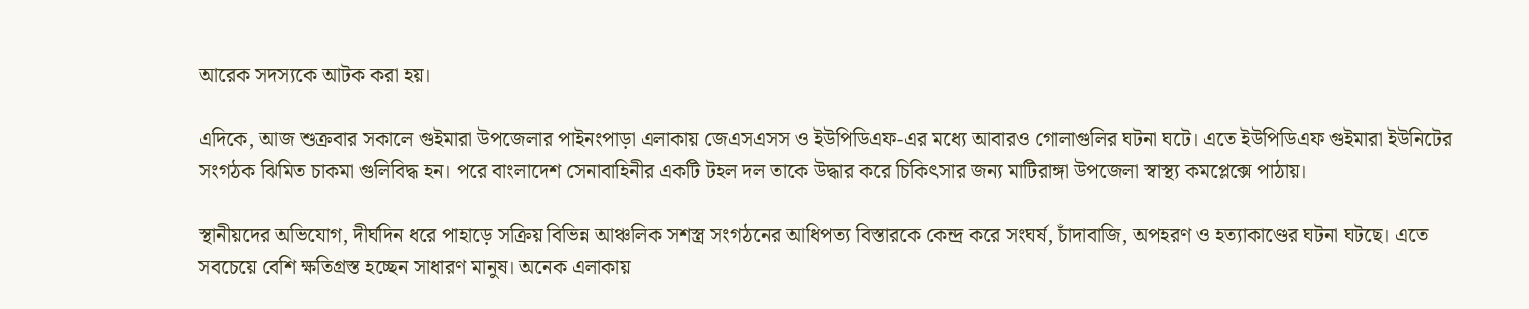আরেক সদস্যকে আটক করা হয়।

এদিকে, আজ শুক্রবার সকালে গুইমারা উপজেলার পাইনংপাড়া এলাকায় জেএসএসস ও ইউপিডিএফ-এর মধ্যে আবারও গোলাগুলির ঘটনা ঘটে। এতে ইউপিডিএফ গুইমারা ইউনিটের সংগঠক ঝিমিত চাকমা গুলিবিদ্ধ হন। পরে বাংলাদেশ সেনাবাহিনীর একটি টহল দল তাকে উদ্ধার করে চিকিৎসার জন্য মাটিরাঙ্গা উপজেলা স্বাস্থ্য কমপ্লেক্সে পাঠায়।

স্থানীয়দের অভিযোগ, দীর্ঘদিন ধরে পাহাড়ে সক্রিয় বিভিন্ন আঞ্চলিক সশস্ত্র সংগঠনের আধিপত্য বিস্তারকে কেন্দ্র করে সংঘর্ষ, চাঁদাবাজি, অপহরণ ও হত্যাকাণ্ডের ঘটনা ঘটছে। এতে সবচেয়ে বেশি ক্ষতিগ্রস্ত হচ্ছেন সাধারণ মানুষ। অনেক এলাকায়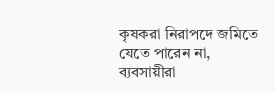কৃষকরা নিরাপদে জমিতে যেতে পারেন না, ব্যবসায়ীরা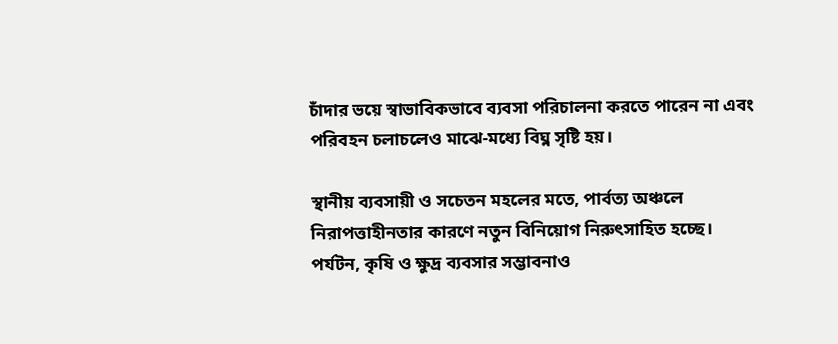চাঁদার ভয়ে স্বাভাবিকভাবে ব্যবসা পরিচালনা করতে পারেন না এবং পরিবহন চলাচলেও মাঝে-মধ্যে বিঘ্ন সৃষ্টি হয়।

স্থানীয় ব্যবসায়ী ও সচেতন মহলের মতে, পার্বত্য অঞ্চলে নিরাপত্তাহীনতার কারণে নতুন বিনিয়োগ নিরুৎসাহিত হচ্ছে। পর্যটন, কৃষি ও ক্ষুদ্র ব্যবসার সম্ভাবনাও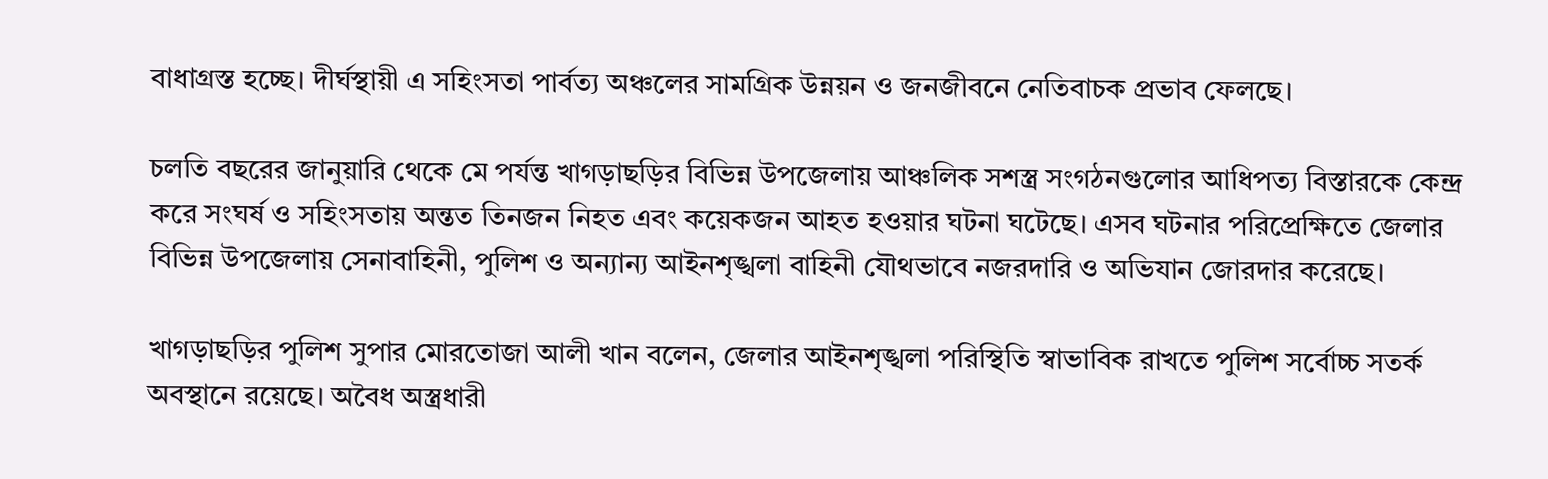বাধাগ্রস্ত হচ্ছে। দীর্ঘস্থায়ী এ সহিংসতা পার্বত্য অঞ্চলের সামগ্রিক উন্নয়ন ও জনজীবনে নেতিবাচক প্রভাব ফেলছে।

চলতি বছরের জানুয়ারি থেকে মে পর্যন্ত খাগড়াছড়ির বিভিন্ন উপজেলায় আঞ্চলিক সশস্ত্র সংগঠনগুলোর আধিপত্য বিস্তারকে কেন্দ্র করে সংঘর্ষ ও সহিংসতায় অন্তত তিনজন নিহত এবং কয়েকজন আহত হওয়ার ঘটনা ঘটেছে। এসব ঘটনার পরিপ্রেক্ষিতে জেলার বিভিন্ন উপজেলায় সেনাবাহিনী, পুলিশ ও অন্যান্য আইনশৃঙ্খলা বাহিনী যৌথভাবে নজরদারি ও অভিযান জোরদার করেছে।

খাগড়াছড়ির পুলিশ সুপার মোরতোজা আলী খান বলেন, জেলার আইনশৃঙ্খলা পরিস্থিতি স্বাভাবিক রাখতে পুলিশ সর্বোচ্চ সতর্ক অবস্থানে রয়েছে। অবৈধ অস্ত্রধারী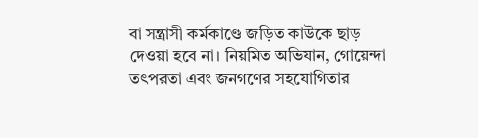বা সন্ত্রাসী কর্মকাণ্ডে জড়িত কাউকে ছাড় দেওয়া হবে না। নিয়মিত অভিযান, গোয়েন্দা তৎপরতা এবং জনগণের সহযোগিতার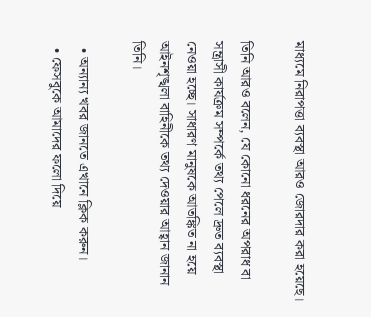মাধ্যমে নিরাপত্তা ব্যবস্থা আরও জোরদার করা হয়েছে।

তিনি আরও বলেন, যে কোনো ধরনের অপরাধ বা সন্ত্রাসী কার্যক্রম সম্পর্কে তথ্য পেলে দ্রুত ব্যবস্থা নেওয়া হচ্ছে। সাধারণ মানুষকে আতঙ্কিত না হয়ে আইনশৃঙ্খলা বাহিনীকে তথ্য দেওয়ার আহ্বান জানান তিনি।

  • অন্যান্য খবর জানতে এখানে ক্লিক করুন।
  • ফেসবুকে আমাদের ফলো দিয়ে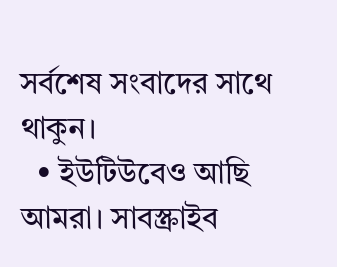সর্বশেষ সংবাদের সাথে থাকুন।
  • ইউটিউবেও আছি আমরা। সাবস্ক্রাইব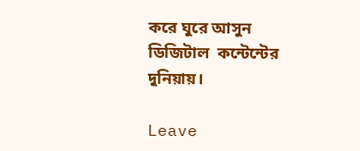করে ঘুরে আসুন ডিজিটাল  কন্টেন্টের দুনিয়ায়।

Leave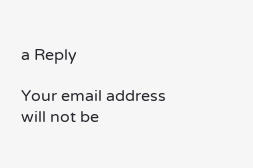a Reply

Your email address will not be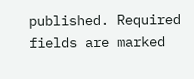published. Required fields are marked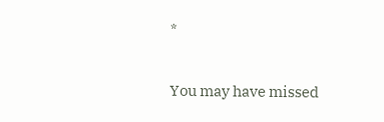*

You may have missed